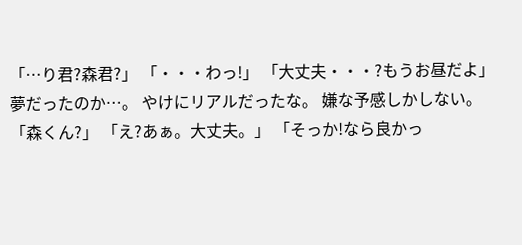「…り君?森君?」 「・・・わっ!」 「大丈夫・・・?もうお昼だよ」 夢だったのか…。 やけにリアルだったな。 嫌な予感しかしない。 「森くん?」 「え?あぁ。大丈夫。」 「そっか!なら良かっ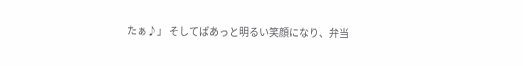たぁ♪」 そしてぱあっと明るい笑顔になり、弁当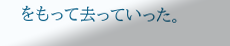をもって去っていった。